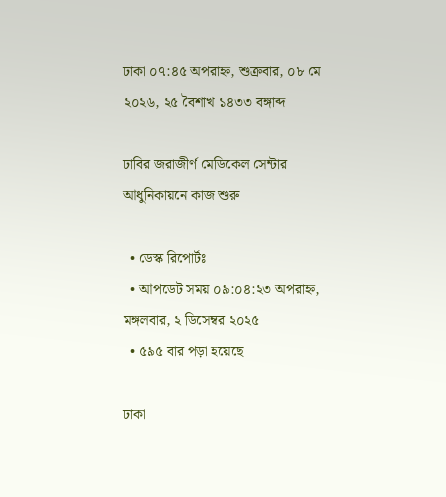ঢাকা ০৭:৪৫ অপরাহ্ন, শুক্রবার, ০৮ মে ২০২৬, ২৫ বৈশাখ ১৪৩৩ বঙ্গাব্দ

ঢাবির জরাজীর্ণ মেডিকেল সেন্টার আধুনিকায়নে কাজ শুরু

  • ডেস্ক রিপোর্টঃ
  • আপডেট সময় ০৯:০৪:২৩ অপরাহ্ন, মঙ্গলবার, ২ ডিসেম্বর ২০২৫
  • ৫৯৫ বার পড়া হয়েছে

ঢাকা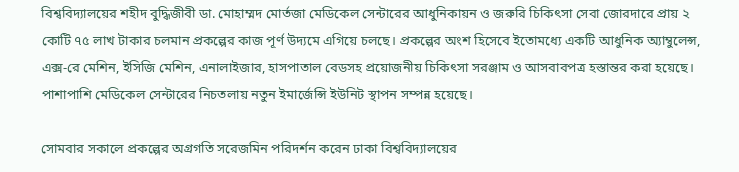বিশ্ববিদ্যালয়ের শহীদ বুদ্ধিজীবী ডা. মোহাম্মদ মোর্তজা মেডিকেল সেন্টারের আধুনিকায়ন ও জরুরি চিকিৎসা সেবা জোরদারে প্রায় ২ কোটি ৭৫ লাখ টাকার চলমান প্রকল্পের কাজ পূর্ণ উদ্যমে এগিয়ে চলছে। প্রকল্পের অংশ হিসেবে ইতোমধ্যে একটি আধুনিক অ্যাম্বুলেন্স, এক্স-রে মেশিন, ইসিজি মেশিন, এনালাইজার, হাসপাতাল বেডসহ প্রয়োজনীয় চিকিৎসা সরঞ্জাম ও আসবাবপত্র হস্তান্তর করা হয়েছে। পাশাপাশি মেডিকেল সেন্টারের নিচতলায় নতুন ইমার্জেন্সি ইউনিট স্থাপন সম্পন্ন হয়েছে।

সোমবার সকালে প্রকল্পের অগ্রগতি সরেজমিন পরিদর্শন করেন ঢাকা বিশ্ববিদ্যালয়ের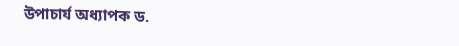উপাচার্য অধ্যাপক ড.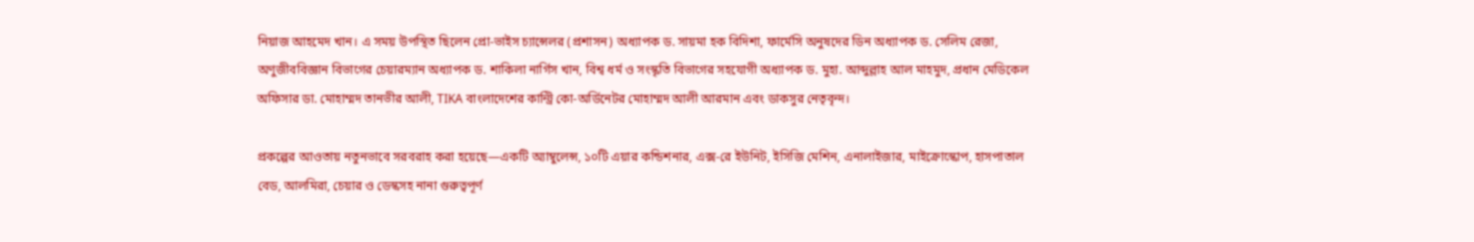নিয়াজ আহমেদ খান। এ সময় উপস্থিত ছিলেন প্রো-ভাইস চ্যান্সেলর (প্রশাসন) অধ্যাপক ড. সায়মা হক বিদিশা, ফার্মেসি অনুষদের ডিন অধ্যাপক ড. সেলিম রেজা, অণুজীববিজ্ঞান বিভাগের চেয়ারম্যান অধ্যাপক ড. শাকিলা নার্গিস খান, বিশ্ব ধর্ম ও সংস্কৃতি বিভাগের সহযোগী অধ্যাপক ড. মুহা. আব্দুল্লাহ আল মাহমুদ, প্রধান মেডিকেল অফিসার ডা. মোহাম্মদ তানভীর আলী, TIKA বাংলাদেশের কান্ট্রি কো-অর্ডিনেটর মোহাম্মদ আলী আরমান এবং ডাকসুর নেতৃবৃন্দ।

প্রকল্পের আওতায় নতুনভাবে সরবরাহ করা হয়েছে—একটি অ্যাম্বুলেন্স, ১০টি এয়ার কন্ডিশনার, এক্স-রে ইউনিট, ইসিজি মেশিন, এনালাইজার, মাইক্রোস্কোপ, হাসপাতাল বেড, আলমিরা, চেয়ার ও ডেস্কসহ নানা গুরুত্বপূর্ণ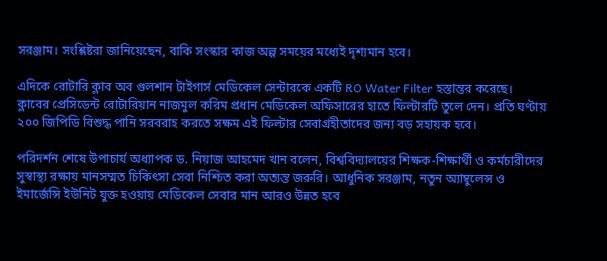সরঞ্জাম। সংশ্লিষ্টরা জানিয়েছেন, বাকি সংস্কার কাজ অল্প সময়ের মধ্যেই দৃশ্যমান হবে।

এদিকে রোটারি ক্লাব অব গুলশান টাইগার্স মেডিকেল সেন্টারকে একটি RO Water Filter হস্তান্তর করেছে। ক্লাবের প্রেসিডেন্ট রোটারিয়ান নাজমুল করিম প্রধান মেডিকেল অফিসারের হাতে ফিল্টারটি তুলে দেন। প্রতি ঘণ্টায় ২০০ জিপিডি বিশুদ্ধ পানি সরবরাহ করতে সক্ষম এই ফিল্টার সেবাগ্রহীতাদের জন্য বড় সহায়ক হবে।

পরিদর্শন শেষে উপাচার্য অধ্যাপক ড. নিয়াজ আহমেদ খান বলেন, বিশ্ববিদ্যালয়ের শিক্ষক-শিক্ষার্থী ও কর্মচারীদের সুস্বাস্থ্য রক্ষায় মানসম্মত চিকিৎসা সেবা নিশ্চিত করা অত্যন্ত জরুরি। আধুনিক সরঞ্জাম, নতুন অ্যাম্বুলেন্স ও ইমার্জেন্সি ইউনিট যুক্ত হওয়ায় মেডিকেল সেবার মান আরও উন্নত হবে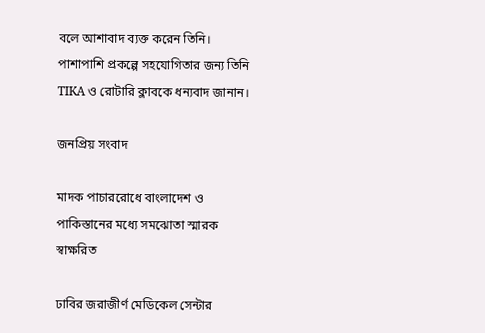বলে আশাবাদ ব্যক্ত করেন তিনি। পাশাপাশি প্রকল্পে সহযোগিতার জন্য তিনি TIKA ও রোটারি ক্লাবকে ধন্যবাদ জানান।

জনপ্রিয় সংবাদ

মাদক পাচাররোধে বাংলাদেশ ও পাকিস্তানের মধ্যে সমঝোতা স্মারক স্বাক্ষরিত

ঢাবির জরাজীর্ণ মেডিকেল সেন্টার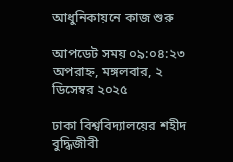আধুনিকায়নে কাজ শুরু

আপডেট সময় ০৯:০৪:২৩ অপরাহ্ন, মঙ্গলবার, ২ ডিসেম্বর ২০২৫

ঢাকা বিশ্ববিদ্যালয়ের শহীদ বুদ্ধিজীবী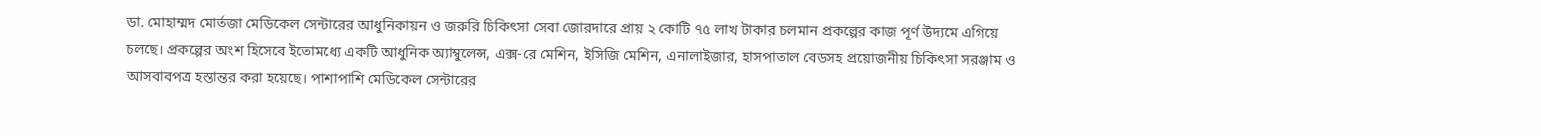ডা. মোহাম্মদ মোর্তজা মেডিকেল সেন্টারের আধুনিকায়ন ও জরুরি চিকিৎসা সেবা জোরদারে প্রায় ২ কোটি ৭৫ লাখ টাকার চলমান প্রকল্পের কাজ পূর্ণ উদ্যমে এগিয়ে চলছে। প্রকল্পের অংশ হিসেবে ইতোমধ্যে একটি আধুনিক অ্যাম্বুলেন্স, এক্স-রে মেশিন, ইসিজি মেশিন, এনালাইজার, হাসপাতাল বেডসহ প্রয়োজনীয় চিকিৎসা সরঞ্জাম ও আসবাবপত্র হস্তান্তর করা হয়েছে। পাশাপাশি মেডিকেল সেন্টারের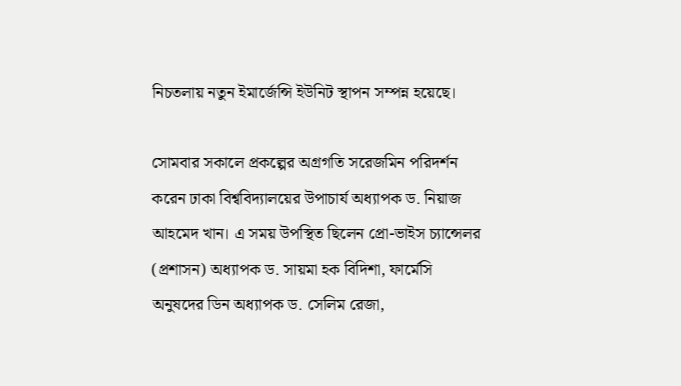নিচতলায় নতুন ইমার্জেন্সি ইউনিট স্থাপন সম্পন্ন হয়েছে।

সোমবার সকালে প্রকল্পের অগ্রগতি সরেজমিন পরিদর্শন করেন ঢাকা বিশ্ববিদ্যালয়ের উপাচার্য অধ্যাপক ড. নিয়াজ আহমেদ খান। এ সময় উপস্থিত ছিলেন প্রো-ভাইস চ্যান্সেলর (প্রশাসন) অধ্যাপক ড. সায়মা হক বিদিশা, ফার্মেসি অনুষদের ডিন অধ্যাপক ড. সেলিম রেজা,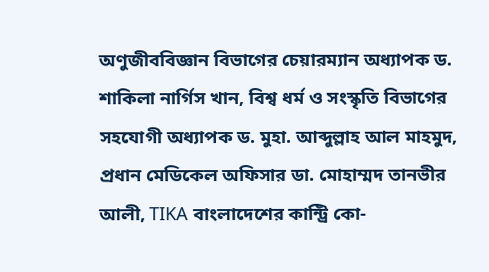অণুজীববিজ্ঞান বিভাগের চেয়ারম্যান অধ্যাপক ড. শাকিলা নার্গিস খান, বিশ্ব ধর্ম ও সংস্কৃতি বিভাগের সহযোগী অধ্যাপক ড. মুহা. আব্দুল্লাহ আল মাহমুদ, প্রধান মেডিকেল অফিসার ডা. মোহাম্মদ তানভীর আলী, TIKA বাংলাদেশের কান্ট্রি কো-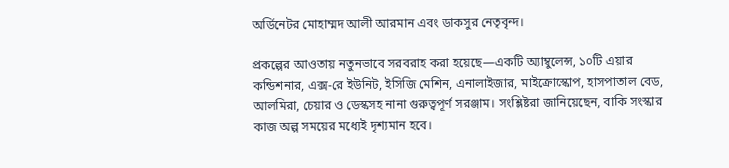অর্ডিনেটর মোহাম্মদ আলী আরমান এবং ডাকসুর নেতৃবৃন্দ।

প্রকল্পের আওতায় নতুনভাবে সরবরাহ করা হয়েছে—একটি অ্যাম্বুলেন্স, ১০টি এয়ার কন্ডিশনার, এক্স-রে ইউনিট, ইসিজি মেশিন, এনালাইজার, মাইক্রোস্কোপ, হাসপাতাল বেড, আলমিরা, চেয়ার ও ডেস্কসহ নানা গুরুত্বপূর্ণ সরঞ্জাম। সংশ্লিষ্টরা জানিয়েছেন, বাকি সংস্কার কাজ অল্প সময়ের মধ্যেই দৃশ্যমান হবে।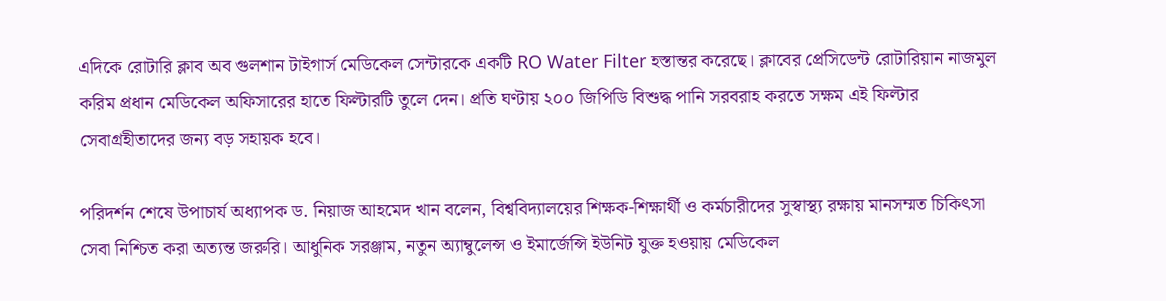এদিকে রোটারি ক্লাব অব গুলশান টাইগার্স মেডিকেল সেন্টারকে একটি RO Water Filter হস্তান্তর করেছে। ক্লাবের প্রেসিডেন্ট রোটারিয়ান নাজমুল করিম প্রধান মেডিকেল অফিসারের হাতে ফিল্টারটি তুলে দেন। প্রতি ঘণ্টায় ২০০ জিপিডি বিশুদ্ধ পানি সরবরাহ করতে সক্ষম এই ফিল্টার সেবাগ্রহীতাদের জন্য বড় সহায়ক হবে।

পরিদর্শন শেষে উপাচার্য অধ্যাপক ড. নিয়াজ আহমেদ খান বলেন, বিশ্ববিদ্যালয়ের শিক্ষক-শিক্ষার্থী ও কর্মচারীদের সুস্বাস্থ্য রক্ষায় মানসম্মত চিকিৎসা সেবা নিশ্চিত করা অত্যন্ত জরুরি। আধুনিক সরঞ্জাম, নতুন অ্যাম্বুলেন্স ও ইমার্জেন্সি ইউনিট যুক্ত হওয়ায় মেডিকেল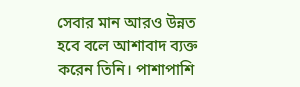সেবার মান আরও উন্নত হবে বলে আশাবাদ ব্যক্ত করেন তিনি। পাশাপাশি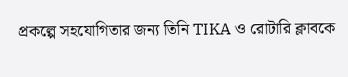প্রকল্পে সহযোগিতার জন্য তিনি TIKA ও রোটারি ক্লাবকে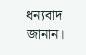ধন্যবাদ জানান।